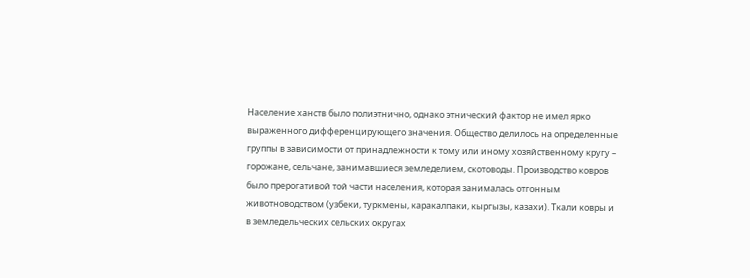Население ханств было полиэтнично, однако этнический фактор не имел ярко выраженного дифференцирующего значения. Общество делилось на определенные группы в зависимости от принадлежности к тому или иному хозяйственному кругу – горожане, сельчане, занимавшиеся земледелием, скотоводы. Производство ковров было прерогативой той части населения, которая занималась отгонным животноводством (узбеки, туркмены, каракалпаки, кыргызы, казахи). Ткали ковры и в земледельческих сельских округах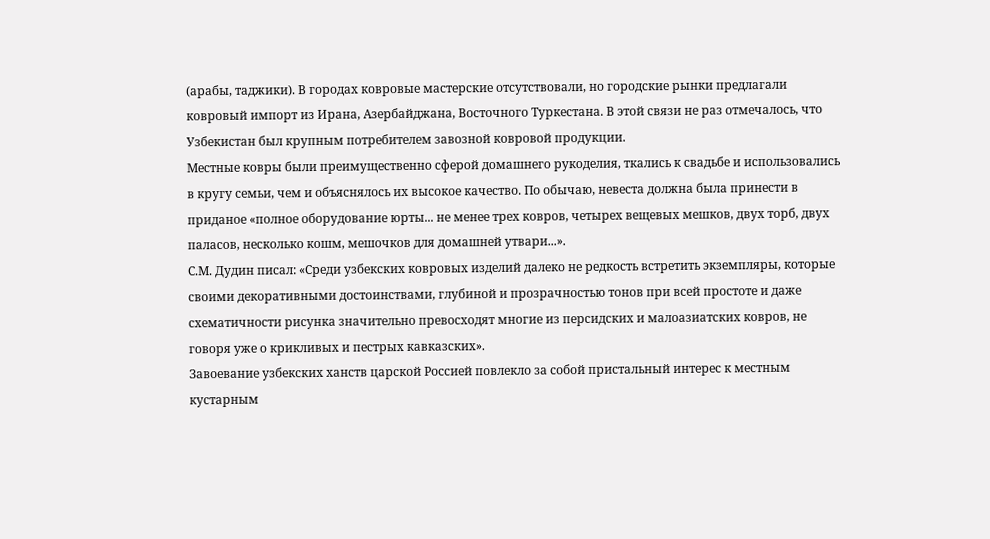(арабы, таджики). В городах ковровые мастерские отсутствовали, но городские рынки предлагали ковровый импорт из Ирана, Азербайджана, Восточного Туркестана. В этой связи не раз отмечалось, что Узбекистан был крупным потребителем завозной ковровой продукции.
Местные ковры были преимущественно сферой домашнего рукоделия, ткались к свадьбе и использовались в кругу семьи, чем и объяснялось их высокое качество. По обычаю, невеста должна была принести в приданое «полное оборудование юрты... не менее трех ковров, четырех вещевых мешков, двух торб, двух паласов, несколько кошм, мешочков для домашней утвари...».
С.М. Дудин писал: «Среди узбекских ковровых изделий далеко не редкость встретить экземпляры, которые своими декоративными достоинствами, глубиной и прозрачностью тонов при всей простоте и даже схематичности рисунка значительно превосходят многие из персидских и малоазиатских ковров, не говоря уже о крикливых и пестрых кавказских».
Завоевание узбекских ханств царской Россией повлекло за собой пристальный интерес к местным кустарным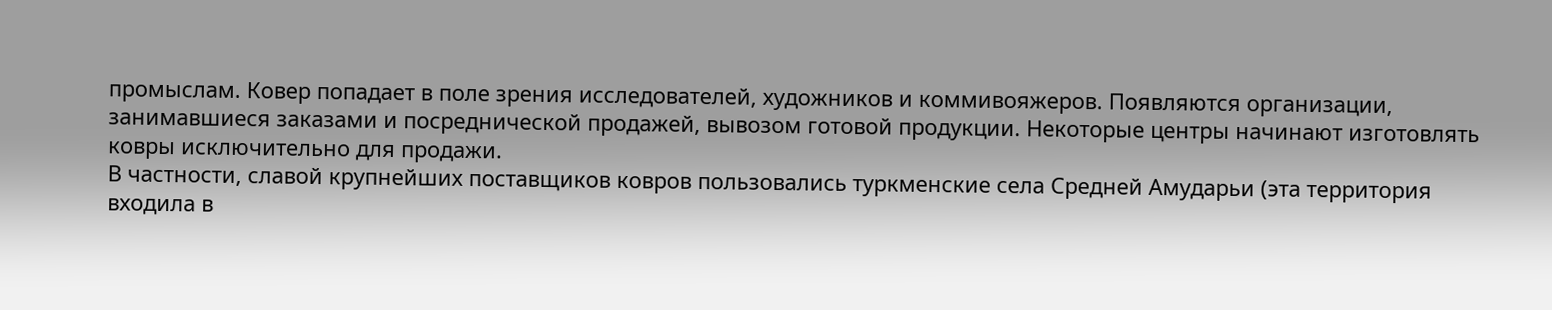промыслам. Ковер попадает в поле зрения исследователей, художников и коммивояжеров. Появляются организации, занимавшиеся заказами и посреднической продажей, вывозом готовой продукции. Некоторые центры начинают изготовлять ковры исключительно для продажи.
В частности, славой крупнейших поставщиков ковров пользовались туркменские села Cредней Амударьи (эта территория входила в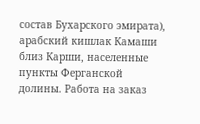состав Бухарского эмирата), арабский кишлак Камаши близ Карши, населенные пункты Ферганской долины. Работа на заказ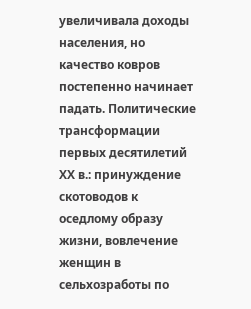увеличивала доходы населения, но качество ковров постепенно начинает падать. Политические трансформации первых десятилетий ХХ в.: принуждение скотоводов к оседлому образу жизни, вовлечение женщин в сельхозработы по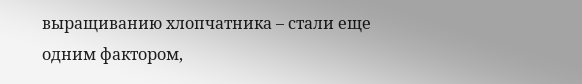выращиванию хлопчатника – стали еще одним фактором,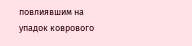повлиявшим на упадок коврового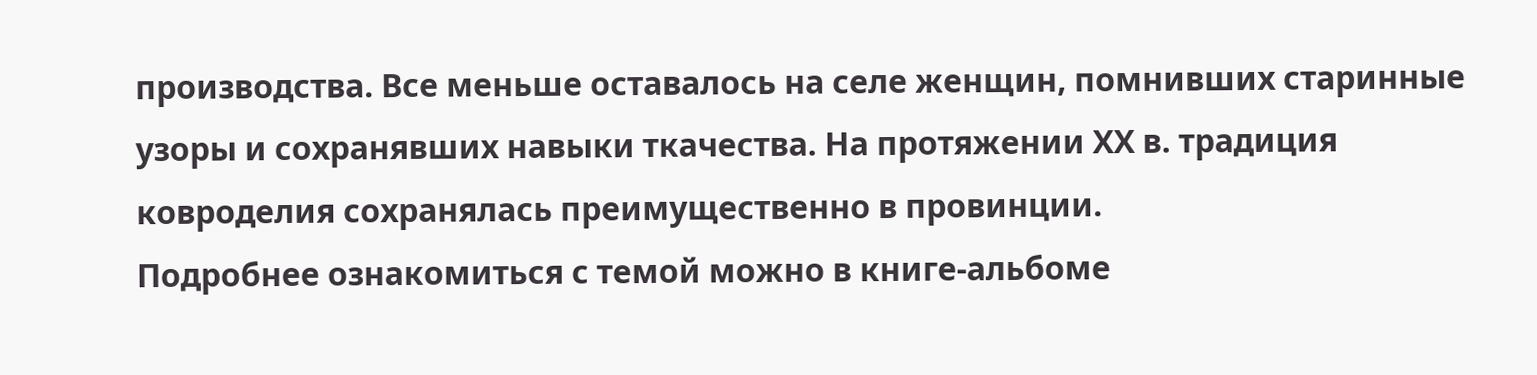производства. Все меньше оставалось на селе женщин, помнивших старинные узоры и сохранявших навыки ткачества. На протяжении ХХ в. традиция ковроделия сохранялась преимущественно в провинции.
Подробнее ознакомиться с темой можно в книге-альбоме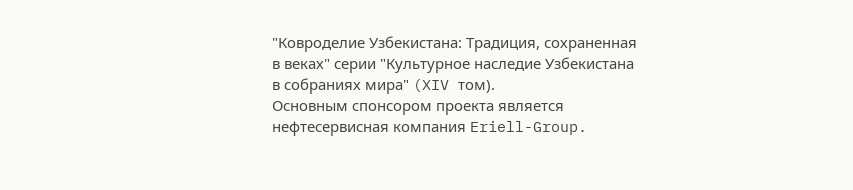"Ковроделие Узбекистана: Традиция, cохраненная в веках" серии "Культурное наследие Узбекистана в собраниях мира" (XIV том).
Основным спонсором проекта является нефтесервисная компания Eriell-Group.